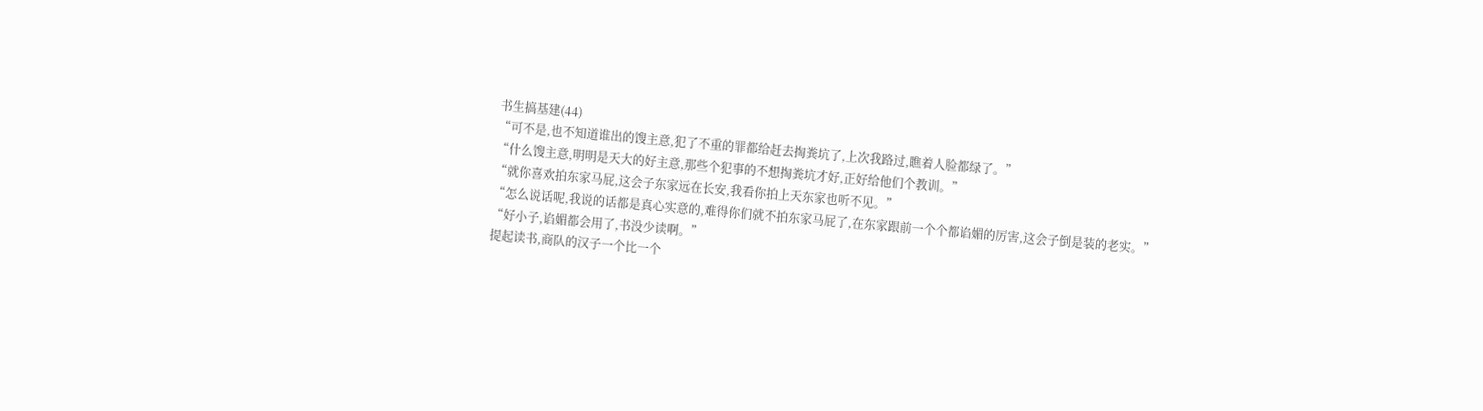书生搞基建(44)
“可不是,也不知道谁出的馊主意,犯了不重的罪都给赶去掏粪坑了,上次我路过,瞧着人脸都绿了。”
“什么馊主意,明明是天大的好主意,那些个犯事的不想掏粪坑才好,正好给他们个教训。”
“就你喜欢拍东家马屁,这会子东家远在长安,我看你拍上天东家也听不见。”
“怎么说话呢,我说的话都是真心实意的,难得你们就不拍东家马屁了,在东家跟前一个个都谄媚的厉害,这会子倒是装的老实。”
“好小子,谄媚都会用了,书没少读啊。”
提起读书,商队的汉子一个比一个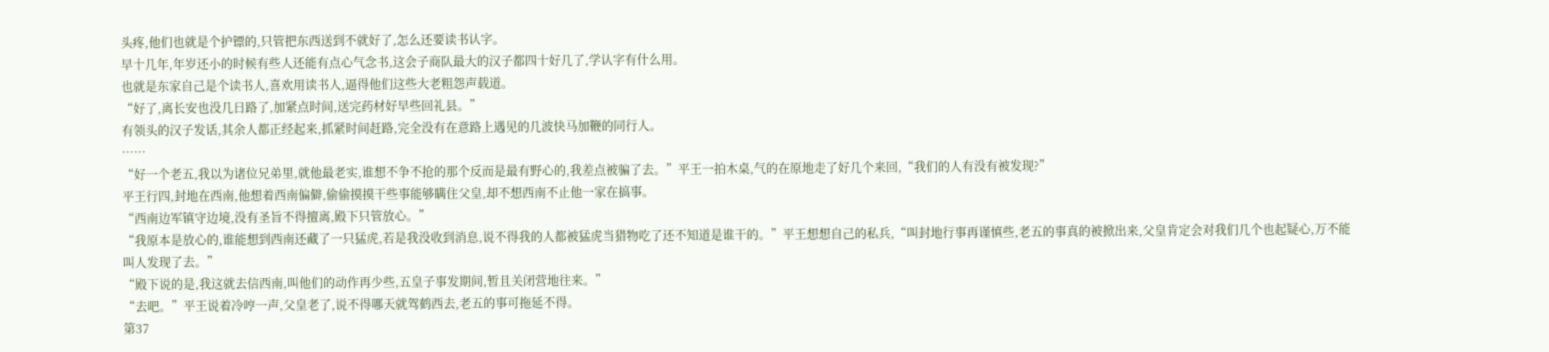头疼,他们也就是个护镖的,只管把东西送到不就好了,怎么还要读书认字。
早十几年,年岁还小的时候有些人还能有点心气念书,这会子商队最大的汉子都四十好几了,学认字有什么用。
也就是东家自己是个读书人,喜欢用读书人,逼得他们这些大老粗怨声载道。
“好了,离长安也没几日路了,加紧点时间,送完药材好早些回礼县。”
有领头的汉子发话,其余人都正经起来,抓紧时间赶路,完全没有在意路上遇见的几波快马加鞭的同行人。
……
“好一个老五,我以为诸位兄弟里,就他最老实,谁想不争不抢的那个反而是最有野心的,我差点被骗了去。”平王一拍木桌,气的在原地走了好几个来回,“我们的人有没有被发现?”
平王行四,封地在西南,他想着西南偏僻,偷偷摸摸干些事能够瞒住父皇,却不想西南不止他一家在搞事。
“西南边军镇守边境,没有圣旨不得擅离,殿下只管放心。”
“我原本是放心的,谁能想到西南还藏了一只猛虎,若是我没收到消息,说不得我的人都被猛虎当猎物吃了还不知道是谁干的。”平王想想自己的私兵,“叫封地行事再谨慎些,老五的事真的被掀出来,父皇肯定会对我们几个也起疑心,万不能叫人发现了去。”
“殿下说的是,我这就去信西南,叫他们的动作再少些,五皇子事发期间,暂且关闭营地往来。”
“去吧。”平王说着冷哼一声,父皇老了,说不得哪天就驾鹤西去,老五的事可拖延不得。
第37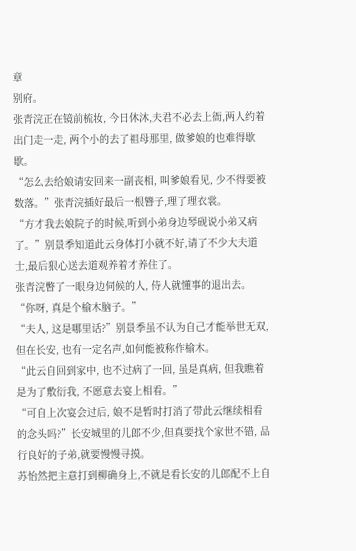章
别府。
张青浣正在镜前梳妆, 今日休沐,夫君不必去上衙,两人约着出门走一走, 两个小的去了祖母那里, 做爹娘的也难得歇歇。
“怎么去给娘请安回来一副丧相, 叫爹娘看见, 少不得要被数落。”张青浣插好最后一根簪子,理了理衣裳。
“方才我去娘院子的时候,听到小弟身边琴砚说小弟又病了。”别景季知道此云身体打小就不好,请了不少大夫道士,最后狠心送去道观养着才养住了。
张青浣瞥了一眼身边伺候的人, 侍人就懂事的退出去。
“你呀, 真是个榆木脑子。”
“夫人, 这是哪里话?”别景季虽不认为自己才能举世无双,但在长安, 也有一定名声,如何能被称作榆木。
“此云自回到家中, 也不过病了一回, 虽是真病, 但我瞧着是为了敷衍我, 不愿意去宴上相看。”
“可自上次宴会过后, 娘不是暂时打消了带此云继续相看的念头吗?”长安城里的儿郎不少,但真要找个家世不错, 品行良好的子弟,就要慢慢寻摸。
苏怡然把主意打到柳确身上,不就是看长安的儿郎配不上自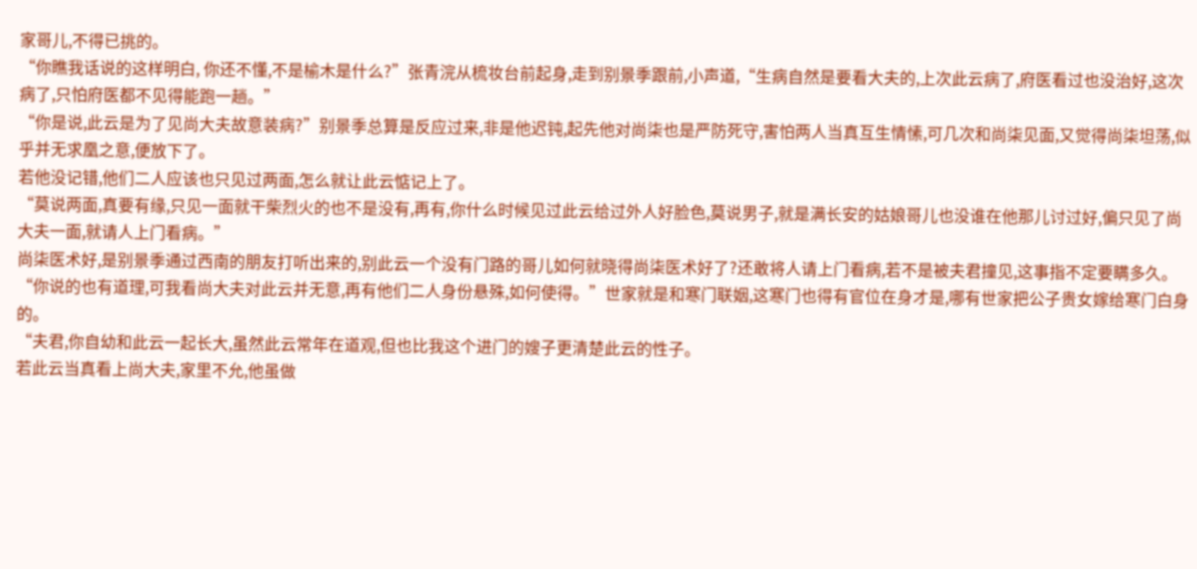家哥儿,不得已挑的。
“你瞧我话说的这样明白, 你还不懂,不是榆木是什么?”张青浣从梳妆台前起身,走到别景季跟前,小声道,“生病自然是要看大夫的,上次此云病了,府医看过也没治好,这次病了,只怕府医都不见得能跑一趟。”
“你是说,此云是为了见尚大夫故意装病?”别景季总算是反应过来,非是他迟钝,起先他对尚柒也是严防死守,害怕两人当真互生情愫,可几次和尚柒见面,又觉得尚柒坦荡,似乎并无求凰之意,便放下了。
若他没记错,他们二人应该也只见过两面,怎么就让此云惦记上了。
“莫说两面,真要有缘,只见一面就干柴烈火的也不是没有,再有,你什么时候见过此云给过外人好脸色,莫说男子,就是满长安的姑娘哥儿也没谁在他那儿讨过好,偏只见了尚大夫一面,就请人上门看病。”
尚柒医术好,是别景季通过西南的朋友打听出来的,别此云一个没有门路的哥儿如何就晓得尚柒医术好了?还敢将人请上门看病,若不是被夫君撞见,这事指不定要瞒多久。
“你说的也有道理,可我看尚大夫对此云并无意,再有他们二人身份悬殊,如何使得。”世家就是和寒门联姻,这寒门也得有官位在身才是,哪有世家把公子贵女嫁给寒门白身的。
“夫君,你自幼和此云一起长大,虽然此云常年在道观,但也比我这个进门的嫂子更清楚此云的性子。
若此云当真看上尚大夫,家里不允,他虽做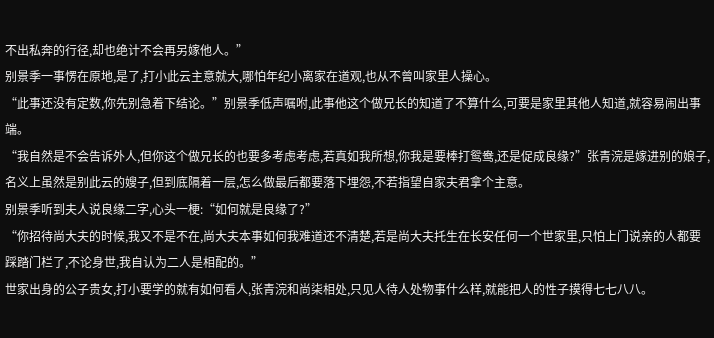不出私奔的行径,却也绝计不会再另嫁他人。”
别景季一事愣在原地,是了,打小此云主意就大,哪怕年纪小离家在道观,也从不曾叫家里人操心。
“此事还没有定数,你先别急着下结论。”别景季低声嘱咐,此事他这个做兄长的知道了不算什么,可要是家里其他人知道,就容易闹出事端。
“我自然是不会告诉外人,但你这个做兄长的也要多考虑考虑,若真如我所想,你我是要棒打鸳鸯,还是促成良缘?”张青浣是嫁进别的娘子,名义上虽然是别此云的嫂子,但到底隔着一层,怎么做最后都要落下埋怨,不若指望自家夫君拿个主意。
别景季听到夫人说良缘二字,心头一梗:“如何就是良缘了?”
“你招待尚大夫的时候,我又不是不在,尚大夫本事如何我难道还不清楚,若是尚大夫托生在长安任何一个世家里,只怕上门说亲的人都要踩踏门栏了,不论身世,我自认为二人是相配的。”
世家出身的公子贵女,打小要学的就有如何看人,张青浣和尚柒相处,只见人待人处物事什么样,就能把人的性子摸得七七八八。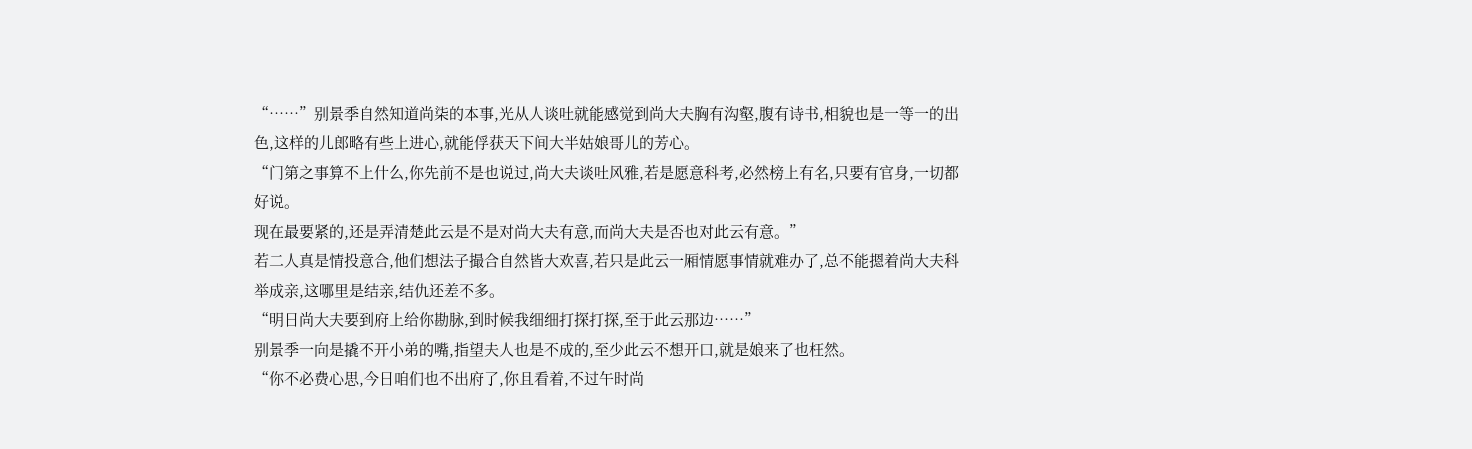“……”别景季自然知道尚柒的本事,光从人谈吐就能感觉到尚大夫胸有沟壑,腹有诗书,相貌也是一等一的出色,这样的儿郎略有些上进心,就能俘获天下间大半姑娘哥儿的芳心。
“门第之事算不上什么,你先前不是也说过,尚大夫谈吐风雅,若是愿意科考,必然榜上有名,只要有官身,一切都好说。
现在最要紧的,还是弄清楚此云是不是对尚大夫有意,而尚大夫是否也对此云有意。”
若二人真是情投意合,他们想法子撮合自然皆大欢喜,若只是此云一厢情愿事情就难办了,总不能摁着尚大夫科举成亲,这哪里是结亲,结仇还差不多。
“明日尚大夫要到府上给你勘脉,到时候我细细打探打探,至于此云那边……”
别景季一向是撬不开小弟的嘴,指望夫人也是不成的,至少此云不想开口,就是娘来了也枉然。
“你不必费心思,今日咱们也不出府了,你且看着,不过午时尚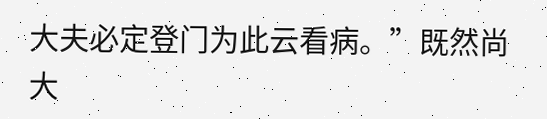大夫必定登门为此云看病。”既然尚大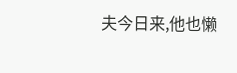夫今日来,他也懒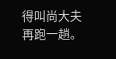得叫尚大夫再跑一趟。